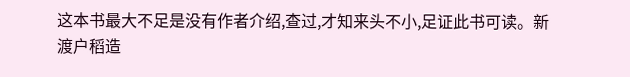这本书最大不足是没有作者介绍,查过,才知来头不小,足证此书可读。新渡户稻造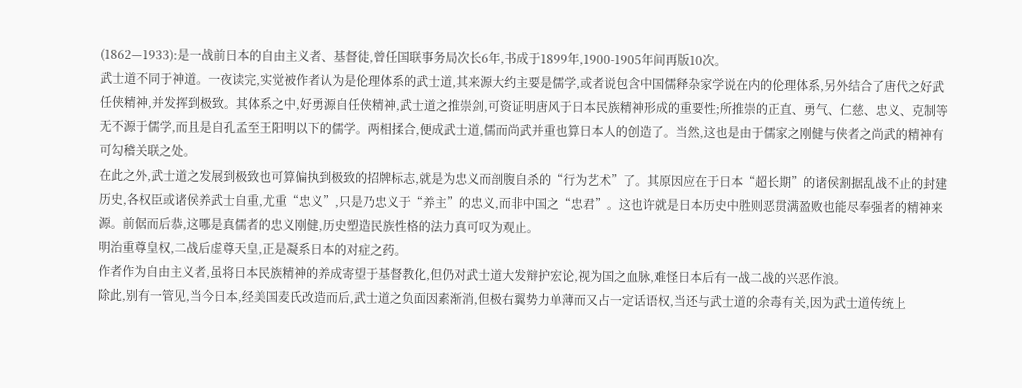(1862—1933):是一战前日本的自由主义者、基督徒,曾任国联事务局次长6年,书成于1899年,1900-1905年间再版10次。
武士道不同于神道。一夜读完,实觉被作者认为是伦理体系的武士道,其来源大约主要是儒学,或者说包含中国儒释杂家学说在内的伦理体系,另外结合了唐代之好武任侠精神,并发挥到极致。其体系之中,好勇源自任侠精神,武士道之推崇剑,可资证明唐风于日本民族精神形成的重要性;所推崇的正直、勇气、仁慈、忠义、克制等无不源于儒学,而且是自孔孟至王阳明以下的儒学。两相揉合,便成武士道,儒而尚武并重也算日本人的创造了。当然,这也是由于儒家之刚健与侠者之尚武的精神有可勾稽关联之处。
在此之外,武士道之发展到极致也可算偏执到极致的招牌标志,就是为忠义而剖腹自杀的“行为艺术”了。其原因应在于日本“超长期”的诸侯割据乱战不止的封建历史,各权臣或诸侯养武士自重,尤重“忠义”,只是乃忠义于“养主”的忠义,而非中国之“忠君”。这也许就是日本历史中胜则恶贯满盈败也能尽奉强者的精神来源。前倨而后恭,这哪是真儒者的忠义刚健,历史塑造民族性格的法力真可叹为观止。
明治重尊皇权,二战后虚尊天皇,正是凝系日本的对症之药。
作者作为自由主义者,虽将日本民族精神的养成寄望于基督教化,但仍对武士道大发辩护宏论,视为国之血脉,难怪日本后有一战二战的兴恶作浪。
除此,别有一管见,当今日本,经美国麦氏改造而后,武士道之负面因素渐消,但极右翼势力单薄而又占一定话语权,当还与武士道的余毒有关,因为武士道传统上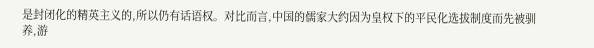是封闭化的精英主义的,所以仍有话语权。对比而言,中国的儒家大约因为皇权下的平民化选拔制度而先被驯养,游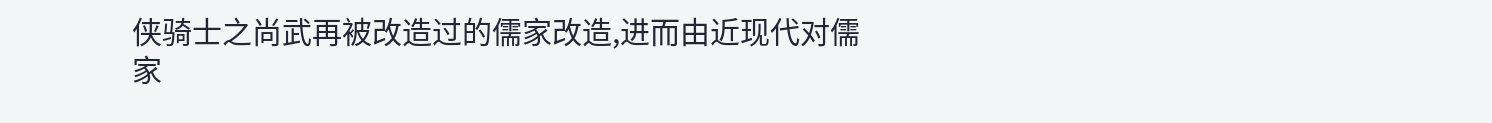侠骑士之尚武再被改造过的儒家改造,进而由近现代对儒家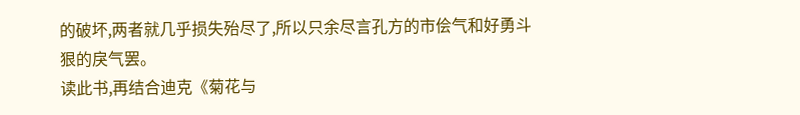的破坏,两者就几乎损失殆尽了,所以只余尽言孔方的市侩气和好勇斗狠的戾气罢。
读此书,再结合迪克《菊花与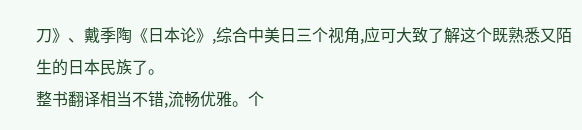刀》、戴季陶《日本论》,综合中美日三个视角,应可大致了解这个既熟悉又陌生的日本民族了。
整书翻译相当不错,流畅优雅。个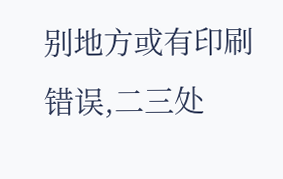别地方或有印刷错误,二三处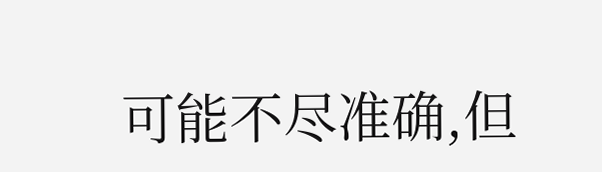可能不尽准确,但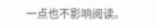一点也不影响阅读。